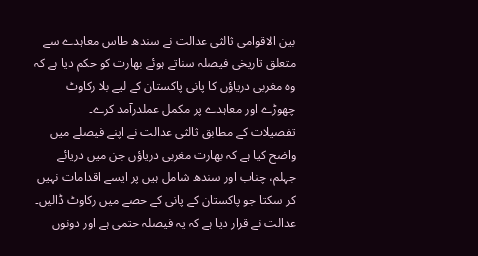بین الاقوامی ثالثی عدالت نے سندھ طاس معاہدے سے متعلق تاریخی فیصلہ سناتے ہوئے بھارت کو حکم دیا ہے کہ وہ مغربی دریاؤں کا پانی پاکستان کے لیے بلا رکاوٹ چھوڑے اور معاہدے پر مکمل عملدرآمد کرے۔
تفصیلات کے مطابق ثالثی عدالت نے اپنے فیصلے میں واضح کیا ہے کہ بھارت مغربی دریاؤں جن میں دریائے جہلم، چناب اور سندھ شامل ہیں پر ایسے اقدامات نہیں کر سکتا جو پاکستان کے پانی کے حصے میں رکاوٹ ڈالیں۔ عدالت نے قرار دیا ہے کہ یہ فیصلہ حتمی ہے اور دونوں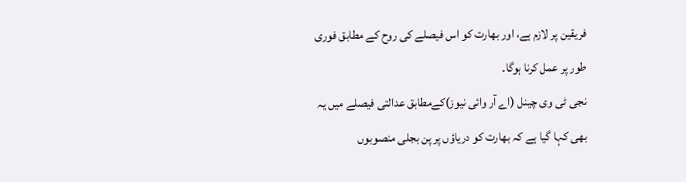فریقین پر لازم ہے، اور بھارت کو اس فیصلے کی روح کے مطابق فوری طور پر عمل کرنا ہوگا۔
نجی ٹی وی چینل (اے آر وائی نیوز)کےمطابق عدالتی فیصلے میں یہ بھی کہا گیا ہے کہ بھارت کو دریاؤں پر پن بجلی منصوبوں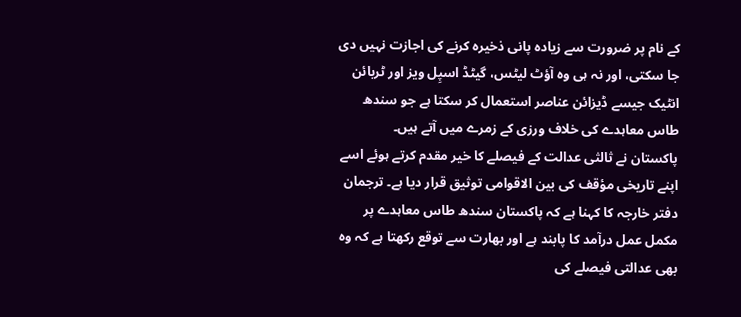کے نام پر ضرورت سے زیادہ پانی ذخیرہ کرنے کی اجازت نہیں دی جا سکتی، اور نہ ہی وہ آؤٹ لیٹس، گیٹڈ اسپِل ویز اور ٹربائن انٹیک جیسے ڈیزائن عناصر استعمال کر سکتا ہے جو سندھ طاس معاہدے کی خلاف ورزی کے زمرے میں آتے ہیں۔
پاکستان نے ثالثی عدالت کے فیصلے کا خیر مقدم کرتے ہوئے اسے اپنے تاریخی مؤقف کی بین الاقوامی توثیق قرار دیا ہے۔ ترجمان دفتر خارجہ کا کہنا ہے کہ پاکستان سندھ طاس معاہدے پر مکمل عمل درآمد کا پابند ہے اور بھارت سے توقع رکھتا ہے کہ وہ بھی عدالتی فیصلے کی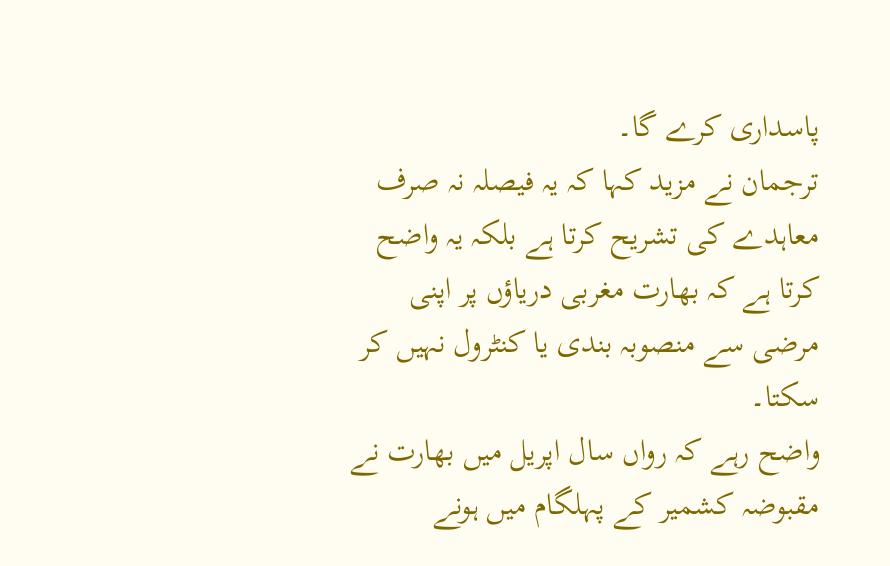پاسداری کرے گا۔
ترجمان نے مزید کہا کہ یہ فیصلہ نہ صرف معاہدے کی تشریح کرتا ہے بلکہ یہ واضح کرتا ہے کہ بھارت مغربی دریاؤں پر اپنی مرضی سے منصوبہ بندی یا کنٹرول نہیں کر سکتا۔
واضح رہے کہ رواں سال اپریل میں بھارت نے مقبوضہ کشمیر کے پہلگام میں ہونے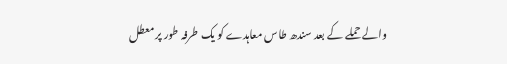والے حملے کے بعد سندھ طاس معاہدے کو یک طرفہ طور پر معطل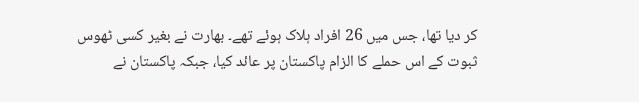کر دیا تھا، جس میں 26 افراد ہلاک ہوئے تھے۔ بھارت نے بغیر کسی ٹھوس ثبوت کے اس حملے کا الزام پاکستان پر عائد کیا، جبکہ پاکستان نے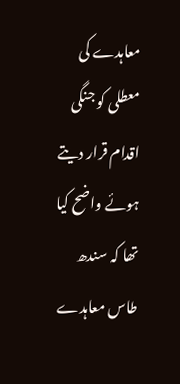معاہدے کی معطلی کو جنگی اقدام قرار دیتے ہوئے واضح کیا تھا کہ سندھ طاس معاہدے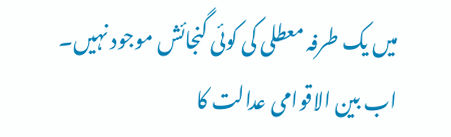میں یک طرفہ معطلی کی کوئی گنجائش موجود نہیں۔
اب بین الاقوامی عدالت کا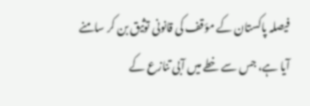فیصلہ پاکستان کے مؤقف کی قانونی توثیق بن کر سامنے آیا ہے، جس سے خطے میں آبی تنازع کے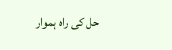حل کی راہ ہموار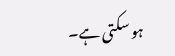ہو سکتی ہے۔